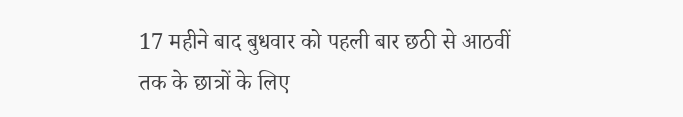17 महीने बाद बुधवार को पहली बार छठी से आठवीं तक के छात्रों के लिए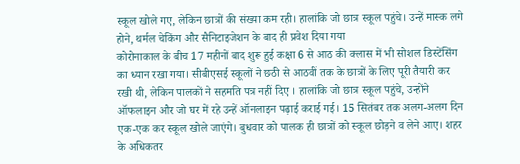स्कूल खोले गए, लेकिन छात्रों की संख्या कम रही। हालांकि जो छात्र स्कूल पहुंचे। उन्हें मास्क लगे होने, थर्मल चेकिंग और सैनिटाइजेशन के बाद ही प्रवेश दिया गया
कोरोनाकाल के बीच 17 महीनों बाद शुरू हुई कक्षा 6 से आठ की क्लास में भी सोशल डिस्टेंसिंग का ध्यान रखा गया। सीबीएसई स्कूलों ने छठी से आठवीं तक के छात्रों के लिए पूरी तैयारी कर रखी थी, लेकिन पालकों ने सहमति पत्र नहीं दिए । हालांकि जो छात्र स्कूल पहुंचे, उन्होंने ऑफलाइन और जो घर में रहे उन्हें ऑनलाइन पढ़ाई कराई गई। 15 सितंबर तक अलग-अलग दिन एक-एक कर स्कूल खोले जाएंगे। बुधवार को पालक ही छात्रों को स्कूल छोड़ने व लेने आए। शहर के अधिकतर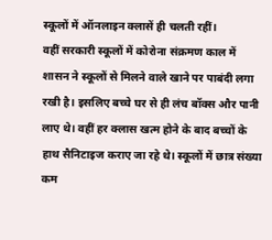स्कूलों में ऑनलाइन क्लासें ही चलती रहीं।
वहीं सरकारी स्कूलों में कोरोना संक्रमण काल में शासन ने स्कूलों से मिलने वाले खाने पर पाबंदी लगा रखी है। इसलिए बच्चे घर से ही लंच बॉक्स और पानी लाए थे। वहीं हर क्लास खत्म होने के बाद बच्चों के हाथ सैनिटाइज कराए जा रहे थे। स्कूलों में छात्र संख्या कम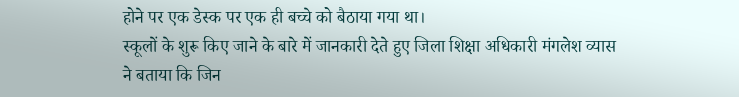होने पर एक डेस्क पर एक ही बच्चे को बैठाया गया था।
स्कूलों के शुरू किए जाने के बारे में जानकारी देते हुए जिला शिक्षा अधिकारी मंगलेश व्यास ने बताया कि जिन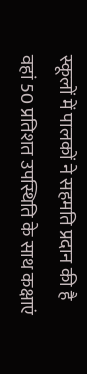स्कूलों में पालकों ने सहमति प्रदान की है वहां 50 प्रतिशत उपस्थिति के साथ कक्षाएं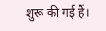शुरू की गई हैं।